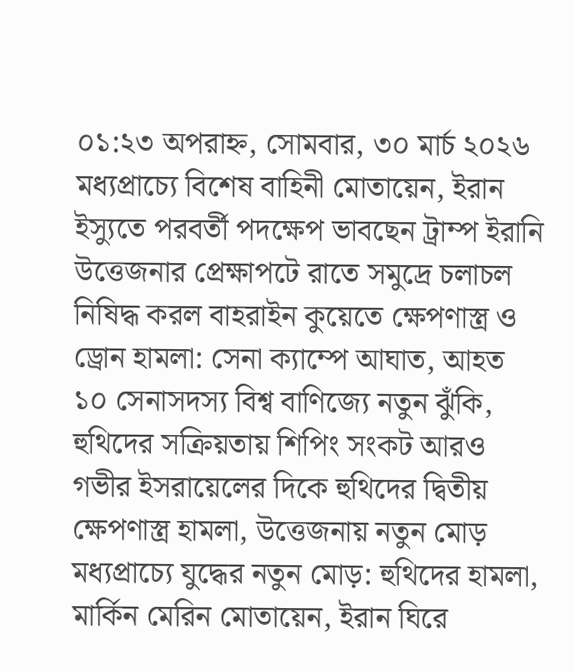০১:২৩ অপরাহ্ন, সোমবার, ৩০ মার্চ ২০২৬
মধ্যপ্রাচ্যে বিশেষ বাহিনী মোতায়েন, ইরান ইস্যুতে পরবর্তী পদক্ষেপ ভাবছেন ট্রাম্প ইরানি উত্তেজনার প্রেক্ষাপটে রাতে সমুদ্রে চলাচল নিষিদ্ধ করল বাহরাইন কুয়েতে ক্ষেপণাস্ত্র ও ড্রোন হামলা: সেনা ক্যাম্পে আঘাত, আহত ১০ সেনাসদস্য বিশ্ব বাণিজ্যে নতুন ঝুঁকি, হুথিদের সক্রিয়তায় শিপিং সংকট আরও গভীর ইসরায়েলের দিকে হুথিদের দ্বিতীয় ক্ষেপণাস্ত্র হামলা, উত্তেজনায় নতুন মোড় মধ্যপ্রাচ্যে যুদ্ধের নতুন মোড়: হুথিদের হামলা, মার্কিন মেরিন মোতায়েন, ইরান ঘিরে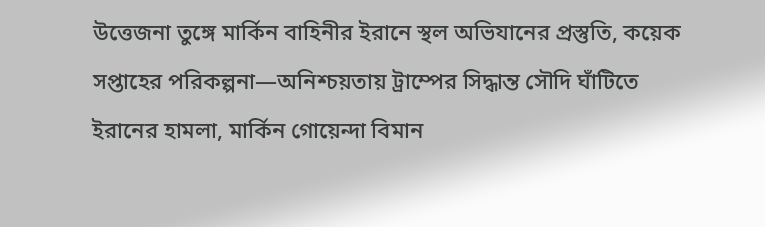উত্তেজনা তুঙ্গে মার্কিন বাহিনীর ইরানে স্থল অভিযানের প্রস্তুতি, কয়েক সপ্তাহের পরিকল্পনা—অনিশ্চয়তায় ট্রাম্পের সিদ্ধান্ত সৌদি ঘাঁটিতে ইরানের হামলা, মার্কিন গোয়েন্দা বিমান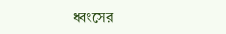ধ্বংসের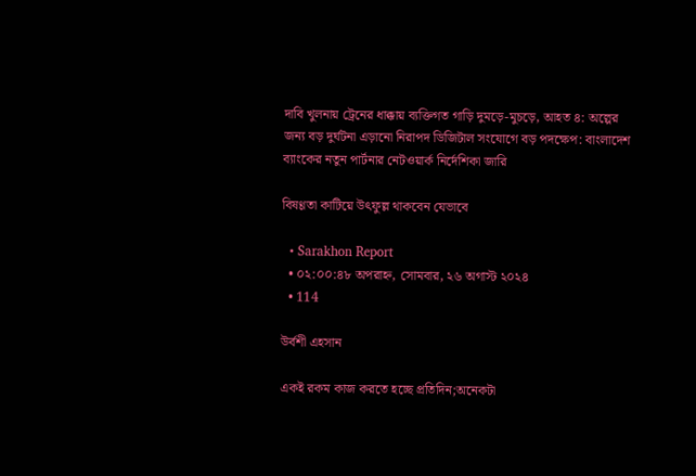দাবি খুলনায় ট্রেনের ধাক্কায় ব্যক্তিগত গাড়ি দুমড়ে-মুচড়ে, আহত ৪: অল্পের জন্য বড় দুর্ঘটনা এড়ানো নিরাপদ ডিজিটাল সংযোগে বড় পদক্ষেপ: বাংলাদেশ ব্যাংকের নতুন পার্টনার নেটওয়ার্ক নির্দেশিকা জারি

বিষণ্ণতা কাটিয়ে উৎফুল্ল থাকবেন যেভাবে

  • Sarakhon Report
  • ০২:০০:৪৮ অপরাহ্ন, সোমবার, ২৬ অগাস্ট ২০২৪
  • 114

উর্বশী এহসান

একই রকম কাজ করতে হচ্ছে প্রতিদিন;অনেকটা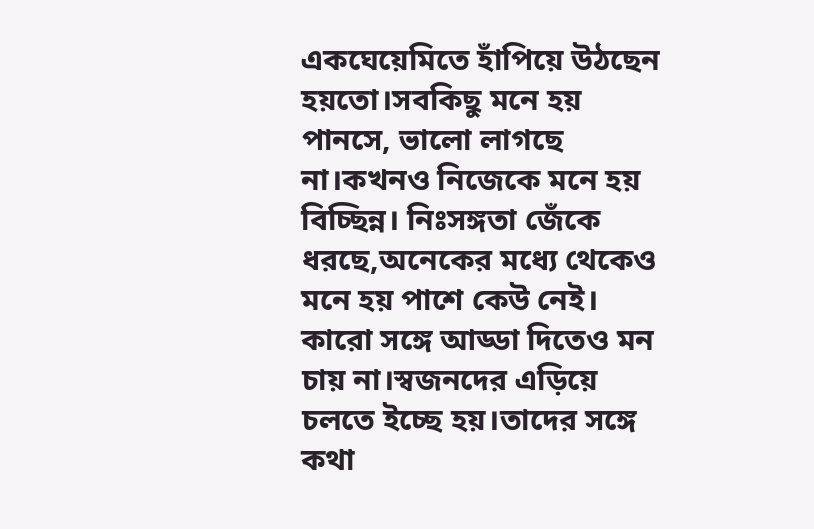একঘেয়েমিতে হাঁপিয়ে উঠছেন হয়তো।সবকিছু মনে হয় পানসে, ভালো লাগছে না।কখনও নিজেকে মনে হয় বিচ্ছিন্ন। নিঃসঙ্গতা জেঁকে ধরছে,অনেকের মধ্যে থেকেও মনে হয় পাশে কেউ নেই। কারো সঙ্গে আড্ডা দিতেও মন চায় না।স্বজনদের এড়িয়ে চলতে ইচ্ছে হয়।তাদের সঙ্গে কথা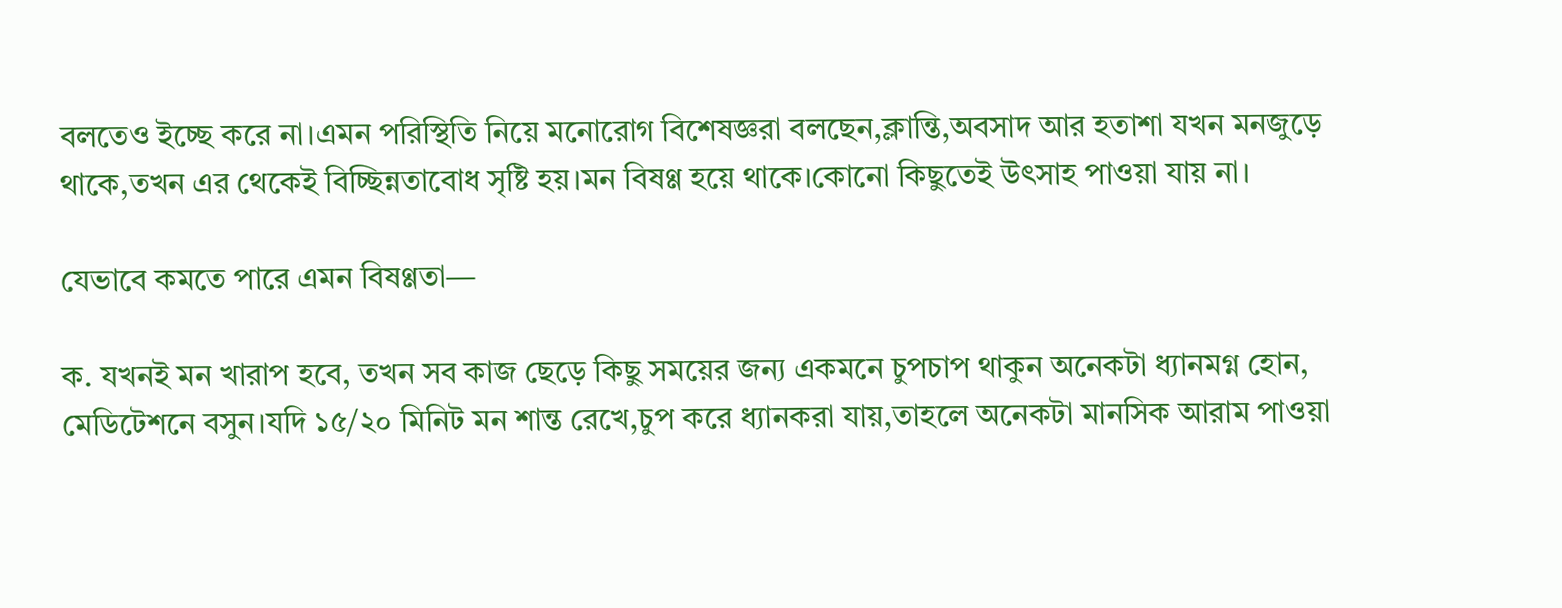বলতেও ইচ্ছে করে না।এমন পরিস্থিতি নিয়ে মনোরোগ বিশেষজ্ঞরা বলছেন,ক্লান্তি,অবসাদ আর হতাশা যখন মনজুড়ে থাকে,তখন এর থেকেই বিচ্ছিন্নতাবোধ সৃষ্টি হয়।মন বিষণ্ণ হয়ে থাকে।কোনো কিছুতেই উৎসাহ পাওয়া যায় না।

যেভাবে কমতে পারে এমন বিষণ্ণতা—

ক. যখনই মন খারাপ হবে, তখন সব কাজ ছেড়ে কিছু সময়ের জন্য একমনে চুপচাপ থাকুন অনেকটা ধ্যানমগ্ন হোন, মেডিটেশনে বসুন।যদি ১৫/২০ মিনিট মন শান্ত রেখে,চুপ করে ধ্যানকরা যায়,তাহলে অনেকটা মানসিক আরাম পাওয়া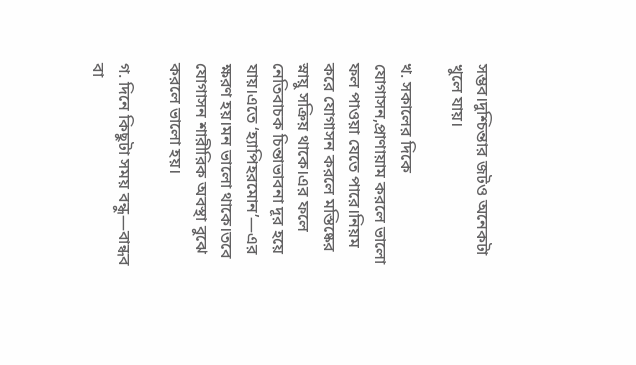সম্ভব।দুশ্চিন্তার জটও অনেকটা খুলে যায়।

খ. সকালের দিকে যোগাসন,প্রাণায়াম করলে ভালো ফল পাওয়া যেতে পারে।নিয়ম করে যোগাসন করলে মস্তিষ্কের স্নায়ু সক্রিয় থাকে।এর ফলে নেতিবাচক চিন্তাভাবনা দূর হয়ে যায়।এতে ‘হ্যাপিহরমোন’—এর ক্ষরণ হয়।মন ভালো থাকে।তবে যোগাসন শারীরিক অবস্থা বুঝে করলে ভালো হয়।

গ. দিনে কিছুটা সময় বন্ধু—বান্ধব বা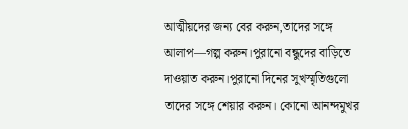আত্মীয়দের জন্য বের করুন,তাদের সঙ্গে আলাপ—গল্প করুন।পুরানো বন্ধুদের বাড়িতে দাওয়াত করুন।পুরানো দিনের সুখস্মৃতিগুলো তাদের সঙ্গে শেয়ার করুন। কোনো আনন্দমুখর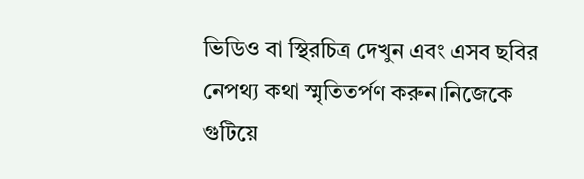ভিডিও বা স্থিরচিত্র দেখুন এবং এসব ছবির নেপথ্য কথা স্মৃতিতর্পণ করুন।নিজেকে গুটিয়ে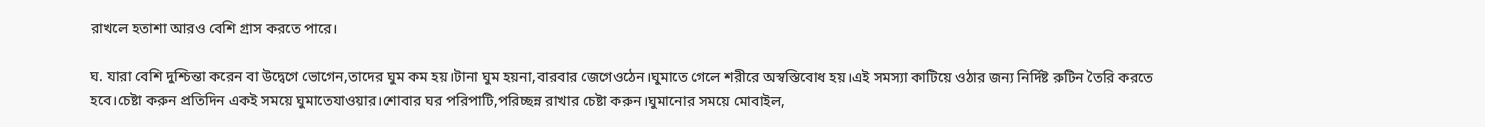রাখলে হতাশা আরও বেশি গ্রাস করতে পারে।

ঘ. যারা বেশি দুশ্চিন্তা করেন বা উদ্বেগে ভোগেন,তাদের ঘুম কম হয়।টানা ঘুম হয়না,বারবার জেগেওঠেন।ঘুমাতে গেলে শরীরে অস্বস্তিবোধ হয়।এই সমস্যা কাটিয়ে ওঠার জন্য নির্দিষ্ট রুটিন তৈরি করতে হবে।চেষ্টা করুন প্রতিদিন একই সময়ে ঘুমাতেযাওয়ার।শোবার ঘর পরিপাটি,পরিচ্ছন্ন রাখার চেষ্টা করুন।ঘুমানোর সময়ে মোবাইল,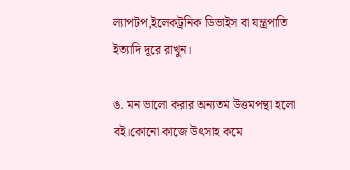ল্যাপটপ,ইলেকট্রনিক ডিভাইস বা যন্ত্রপাতি ইত্যাদি দূরে রাখুন।

ঙ. মন ভালো করার অন্যতম উত্তমপন্থা হলো বই।কোনো কাজে উৎসাহ কমে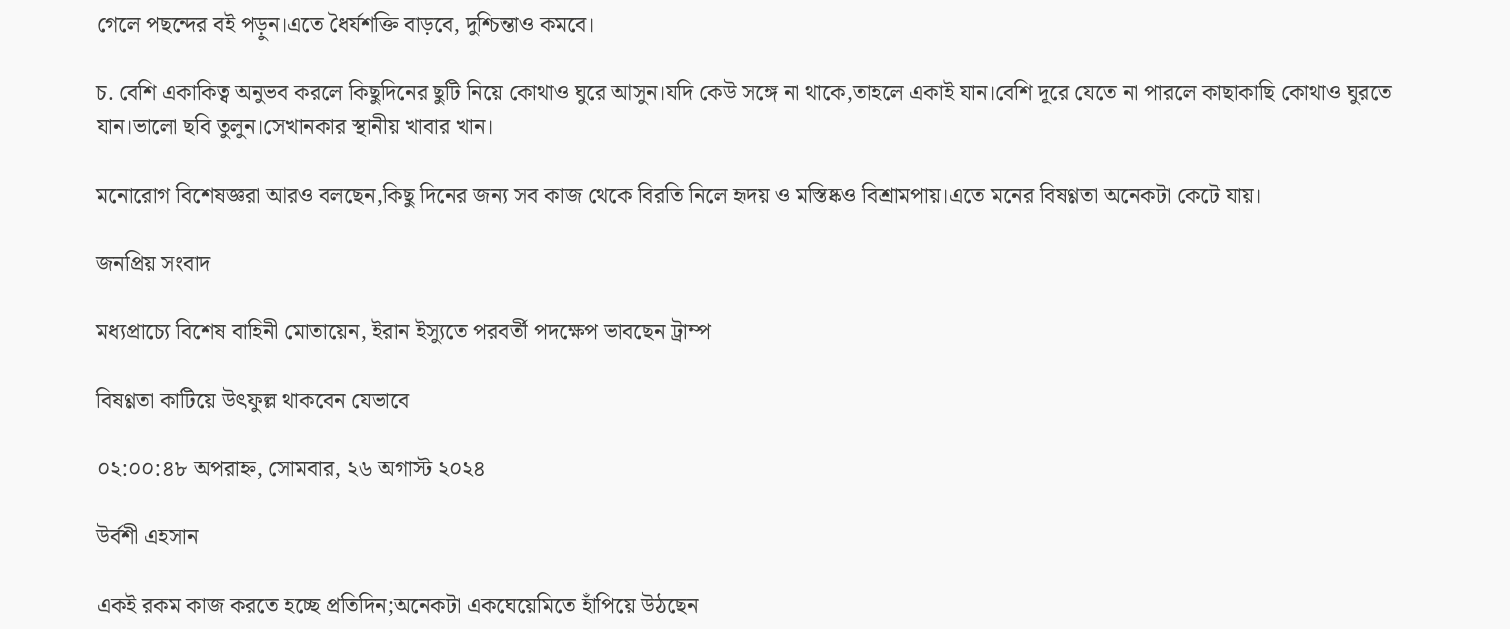গেলে পছন্দের বই পড়ুন।এতে ধৈর্যশক্তি বাড়বে, দুশ্চিন্তাও কমবে।

চ. বেশি একাকিত্ব অনুভব করলে কিছুদিনের ছুটি নিয়ে কোথাও ঘুরে আসুন।যদি কেউ সঙ্গে না থাকে,তাহলে একাই যান।বেশি দূরে যেতে না পারলে কাছাকাছি কোথাও ঘুরতে যান।ভালো ছবি তুলুন।সেখানকার স্থানীয় খাবার খান।

মনোরোগ বিশেষজ্ঞরা আরও বলছেন,কিছু দিনের জন্য সব কাজ থেকে বিরতি নিলে হৃদয় ও মস্তিষ্কও বিশ্রামপায়।এতে মনের বিষণ্ণতা অনেকটা কেটে যায়।

জনপ্রিয় সংবাদ

মধ্যপ্রাচ্যে বিশেষ বাহিনী মোতায়েন, ইরান ইস্যুতে পরবর্তী পদক্ষেপ ভাবছেন ট্রাম্প

বিষণ্ণতা কাটিয়ে উৎফুল্ল থাকবেন যেভাবে

০২:০০:৪৮ অপরাহ্ন, সোমবার, ২৬ অগাস্ট ২০২৪

উর্বশী এহসান

একই রকম কাজ করতে হচ্ছে প্রতিদিন;অনেকটা একঘেয়েমিতে হাঁপিয়ে উঠছেন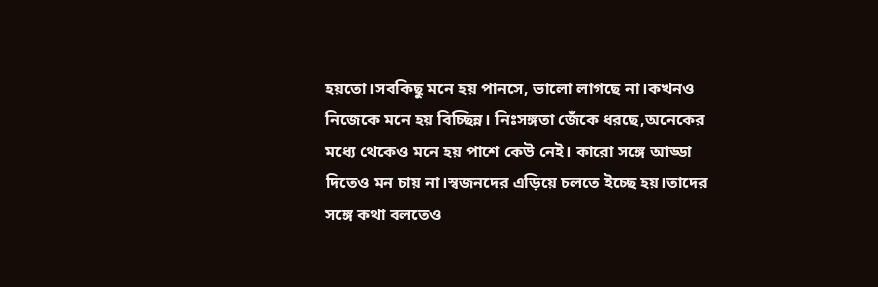হয়তো।সবকিছু মনে হয় পানসে, ভালো লাগছে না।কখনও নিজেকে মনে হয় বিচ্ছিন্ন। নিঃসঙ্গতা জেঁকে ধরছে,অনেকের মধ্যে থেকেও মনে হয় পাশে কেউ নেই। কারো সঙ্গে আড্ডা দিতেও মন চায় না।স্বজনদের এড়িয়ে চলতে ইচ্ছে হয়।তাদের সঙ্গে কথা বলতেও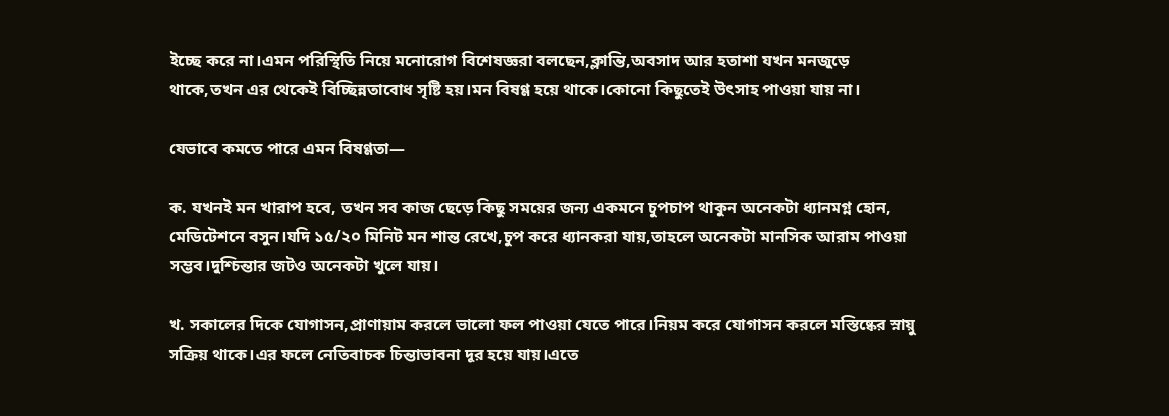ইচ্ছে করে না।এমন পরিস্থিতি নিয়ে মনোরোগ বিশেষজ্ঞরা বলছেন,ক্লান্তি,অবসাদ আর হতাশা যখন মনজুড়ে থাকে,তখন এর থেকেই বিচ্ছিন্নতাবোধ সৃষ্টি হয়।মন বিষণ্ণ হয়ে থাকে।কোনো কিছুতেই উৎসাহ পাওয়া যায় না।

যেভাবে কমতে পারে এমন বিষণ্ণতা—

ক. যখনই মন খারাপ হবে, তখন সব কাজ ছেড়ে কিছু সময়ের জন্য একমনে চুপচাপ থাকুন অনেকটা ধ্যানমগ্ন হোন, মেডিটেশনে বসুন।যদি ১৫/২০ মিনিট মন শান্ত রেখে,চুপ করে ধ্যানকরা যায়,তাহলে অনেকটা মানসিক আরাম পাওয়া সম্ভব।দুশ্চিন্তার জটও অনেকটা খুলে যায়।

খ. সকালের দিকে যোগাসন,প্রাণায়াম করলে ভালো ফল পাওয়া যেতে পারে।নিয়ম করে যোগাসন করলে মস্তিষ্কের স্নায়ু সক্রিয় থাকে।এর ফলে নেতিবাচক চিন্তাভাবনা দূর হয়ে যায়।এতে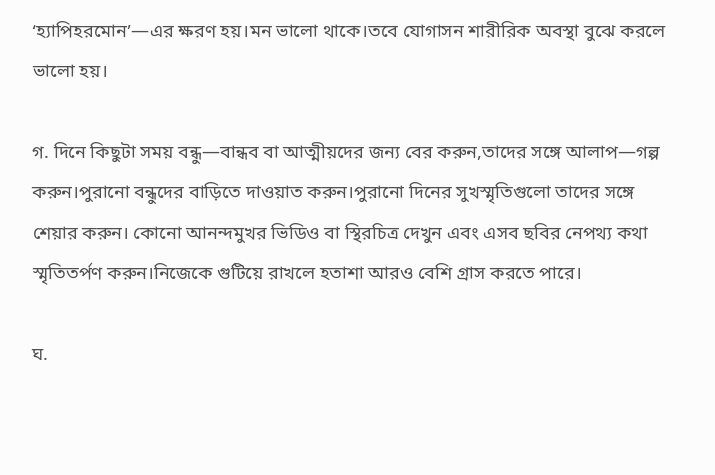‘হ্যাপিহরমোন’—এর ক্ষরণ হয়।মন ভালো থাকে।তবে যোগাসন শারীরিক অবস্থা বুঝে করলে ভালো হয়।

গ. দিনে কিছুটা সময় বন্ধু—বান্ধব বা আত্মীয়দের জন্য বের করুন,তাদের সঙ্গে আলাপ—গল্প করুন।পুরানো বন্ধুদের বাড়িতে দাওয়াত করুন।পুরানো দিনের সুখস্মৃতিগুলো তাদের সঙ্গে শেয়ার করুন। কোনো আনন্দমুখর ভিডিও বা স্থিরচিত্র দেখুন এবং এসব ছবির নেপথ্য কথা স্মৃতিতর্পণ করুন।নিজেকে গুটিয়ে রাখলে হতাশা আরও বেশি গ্রাস করতে পারে।

ঘ.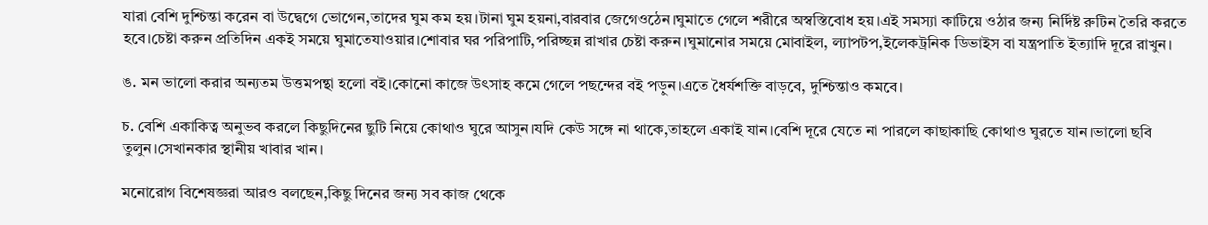যারা বেশি দুশ্চিন্তা করেন বা উদ্বেগে ভোগেন,তাদের ঘুম কম হয়।টানা ঘুম হয়না,বারবার জেগেওঠেন।ঘুমাতে গেলে শরীরে অস্বস্তিবোধ হয়।এই সমস্যা কাটিয়ে ওঠার জন্য নির্দিষ্ট রুটিন তৈরি করতে হবে।চেষ্টা করুন প্রতিদিন একই সময়ে ঘুমাতেযাওয়ার।শোবার ঘর পরিপাটি,পরিচ্ছন্ন রাখার চেষ্টা করুন।ঘুমানোর সময়ে মোবাইল, ল্যাপটপ,ইলেকট্রনিক ডিভাইস বা যন্ত্রপাতি ইত্যাদি দূরে রাখুন।

ঙ. মন ভালো করার অন্যতম উত্তমপন্থা হলো বই।কোনো কাজে উৎসাহ কমে গেলে পছন্দের বই পড়ুন।এতে ধৈর্যশক্তি বাড়বে, দুশ্চিন্তাও কমবে।

চ. বেশি একাকিত্ব অনুভব করলে কিছুদিনের ছুটি নিয়ে কোথাও ঘুরে আসুন।যদি কেউ সঙ্গে না থাকে,তাহলে একাই যান।বেশি দূরে যেতে না পারলে কাছাকাছি কোথাও ঘুরতে যান।ভালো ছবি তুলুন।সেখানকার স্থানীয় খাবার খান।

মনোরোগ বিশেষজ্ঞরা আরও বলছেন,কিছু দিনের জন্য সব কাজ থেকে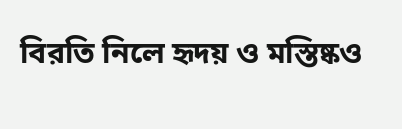বিরতি নিলে হৃদয় ও মস্তিষ্কও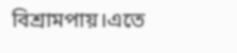বিশ্রামপায়।এতে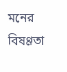মনের বিষণ্ণতা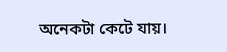অনেকটা কেটে যায়।